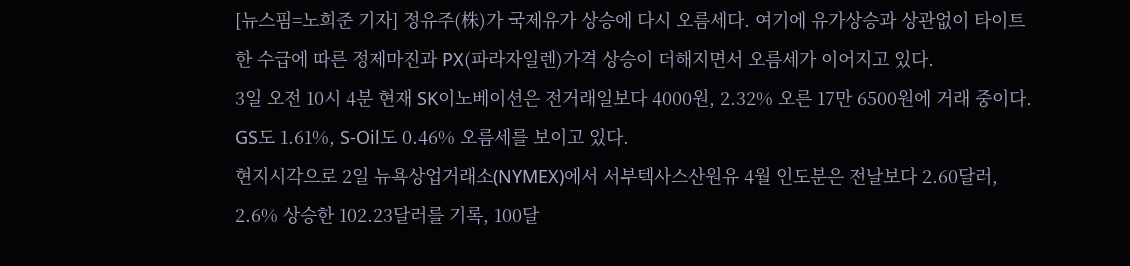[뉴스핌=노희준 기자] 정유주(株)가 국제유가 상승에 다시 오름세다. 여기에 유가상승과 상관없이 타이트한 수급에 따른 정제마진과 PX(파라자일렌)가격 상승이 더해지면서 오름세가 이어지고 있다.
3일 오전 10시 4분 현재 SK이노베이션은 전거래일보다 4000원, 2.32% 오른 17만 6500원에 거래 중이다. GS도 1.61%, S-Oil도 0.46% 오름세를 보이고 있다.
현지시각으로 2일 뉴욕상업거래소(NYMEX)에서 서부텍사스산원유 4월 인도분은 전날보다 2.60달러, 2.6% 상승한 102.23달러를 기록, 100달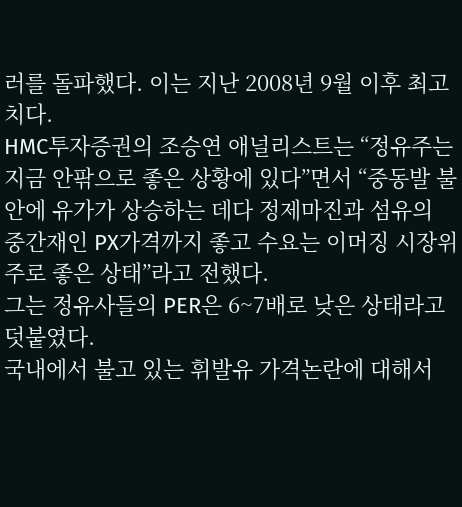러를 돌파했다. 이는 지난 2008년 9월 이후 최고치다.
HMC투자증권의 조승연 애널리스트는 “정유주는 지금 안팎으로 좋은 상황에 있다”면서 “중동발 불안에 유가가 상승하는 데다 정제마진과 섬유의 중간재인 PX가격까지 좋고 수요는 이머징 시장위주로 좋은 상태”라고 전했다.
그는 정유사들의 PER은 6~7배로 낮은 상태라고 덧붙였다.
국내에서 불고 있는 휘발유 가격논란에 대해서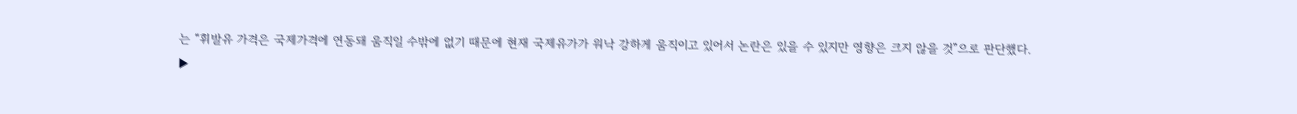는 “휘발유 가격은 국제가격에 연동돼 움직일 수밖에 없기 때문에 현재 국제유가가 워낙 강하게 움직이고 있어서 논란은 있을 수 있지만 영향은 크지 않을 것”으로 판단했다.
▶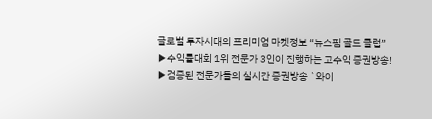글로벌 투자시대의 프리미엄 마켓정보 “뉴스핌 골드 클럽”
▶수익률대회 1위 전문가 3인이 진행하는 고수익 증권방송!
▶검증된 전문가들의 실시간 증권방송 `와이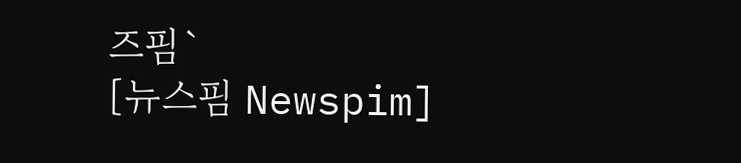즈핌`
[뉴스핌 Newspim]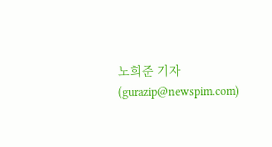노희준 기자 (gurazip@newspim.com)